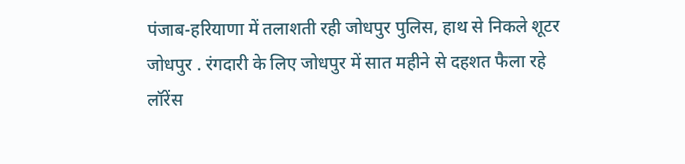पंजाब-हरियाणा में तलाशती रही जोधपुर पुलिस, हाथ से निकले शूटर
जोधपुर . रंगदारी के लिए जोधपुर में सात महीने से दहशत फैला रहे लॉरेंस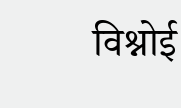विश्नोई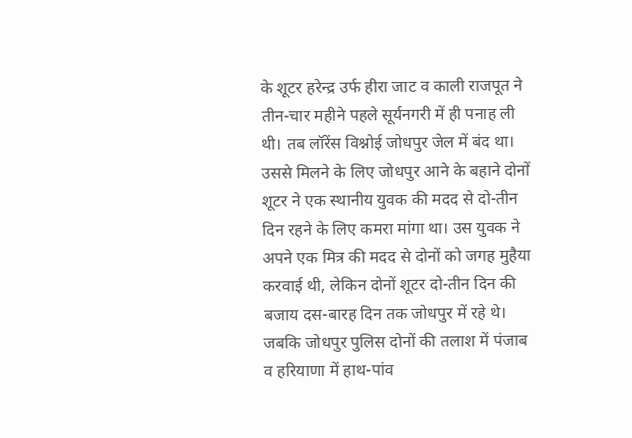के शूटर हरेन्द्र उर्फ हीरा जाट व काली राजपूत ने तीन-चार महीने पहले सूर्यनगरी में ही पनाह ली थी। तब लॉरेंस विश्नोई जोधपुर जेल में बंद था। उससे मिलने के लिए जोधपुर आने के बहाने दोनों शूटर ने एक स्थानीय युवक की मदद से दो-तीन दिन रहने के लिए कमरा मांगा था। उस युवक ने अपने एक मित्र की मदद से दोनों को जगह मुहैया करवाई थी, लेकिन दोनों शूटर दो-तीन दिन की बजाय दस-बारह दिन तक जोधपुर में रहे थे। जबकि जोधपुर पुलिस दोनों की तलाश में पंजाब व हरियाणा में हाथ-पांव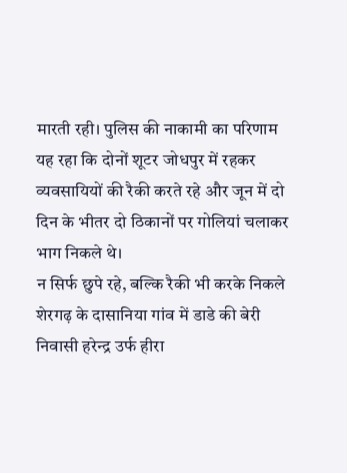मारती रही। पुलिस की नाकामी का परिणाम यह रहा कि दोनों शूटर जोधपुर में रहकर व्यवसायियों की रैकी करते रहे और जून में दो दिन के भीतर दो ठिकानों पर गोलियां चलाकर भाग निकले थे।
न सिर्फ छुपे रहे, बल्कि रैकी भी करके निकले
शेरगढ़ के दासानिया गांव में डाडे की बेरी निवासी हरेन्द्र उर्फ हीरा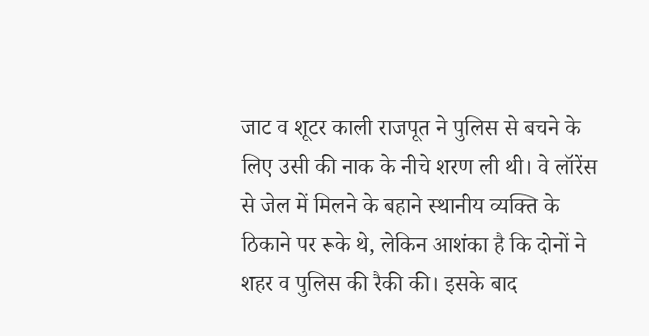जाट व शूटर काली राजपूत ने पुलिस से बचने के लिए उसी की नाक के नीचे शरण ली थी। वे लॉरेंस से जेल में मिलने के बहाने स्थानीय व्यक्ति के ठिकाने पर रूके थे, लेकिन आशंका है कि दोनों ने शहर व पुलिस की रैकी की। इसके बाद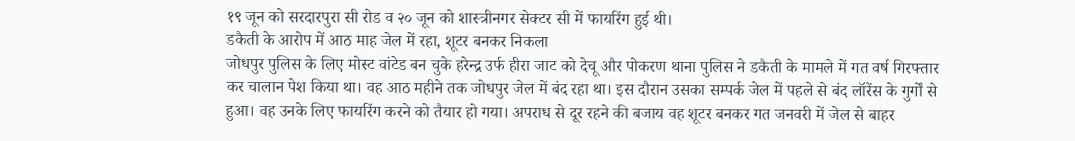१९ जून को सरदारपुरा सी रोड व २० जून को शास्त्रीनगर सेक्टर सी में फायरिंग हुई थी।
डकैती के आरोप में आठ माह जेल में रहा, शूटर बनकर निकला
जोधपुर पुलिस के लिए मोस्ट वांटेड बन चुके हरेन्द्र उर्फ हीरा जाट को देचू और पोकरण थाना पुलिस ने डकैती के मामले में गत वर्ष गिरफ्तार कर चालान पेश किया था। वह आठ महीने तक जोधपुर जेल में बंद रहा था। इस दौरान उसका सम्पर्क जेल में पहले से बंद लॉरेंस के गुर्गों से हुआ। वह उनके लिए फायरिंग करने को तैयार हो गया। अपराध से दूर रहने की बजाय वह शूटर बनकर गत जनवरी में जेल से बाहर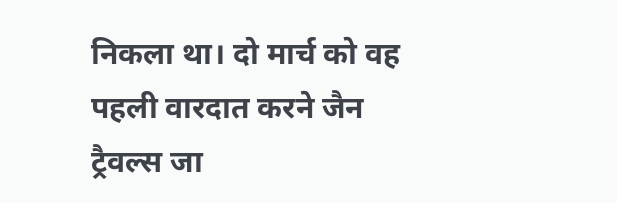निकला था। दो मार्च को वह पहली वारदात करने जैन ट्रैवल्स जा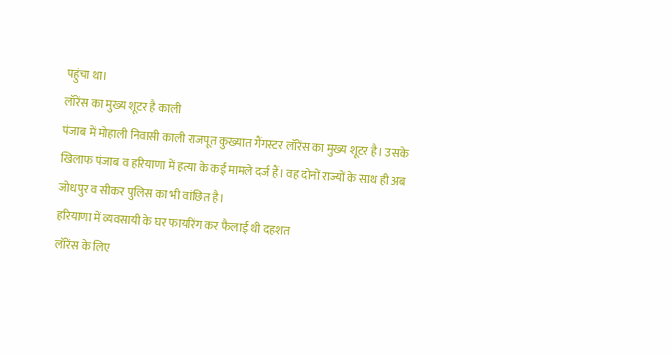पहुंचा था।
लॉरेंस का मुख्य शूटर है काली
पंजाब में मोहाली निवासी काली राजपूत कुख्यात गैंगस्टर लॉरेंस का मुख्य शूटर है। उसके खिलाफ पंजाब व हरियाणा में हत्या के कई मामले दर्ज हैं। वह दोनों राज्यों के साथ ही अब जोधपुर व सीकर पुलिस का भी वांछित है।
हरियाणा में व्यवसायी के घर फायरिंग कर फैलाई थी दहशत
लॉरेंस के लिए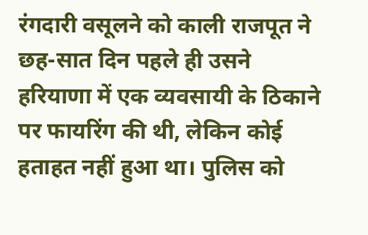रंगदारी वसूलने को काली राजपूत ने छह-सात दिन पहले ही उसने हरियाणा में एक व्यवसायी के ठिकाने पर फायरिंग की थी, लेकिन कोई हताहत नहीं हुआ था। पुलिस को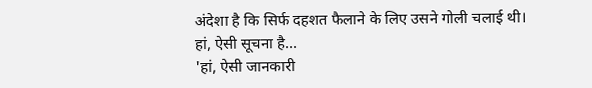अंदेशा है कि सिर्फ दहशत फैलाने के लिए उसने गोली चलाई थी।
हां, ऐसी सूचना है...
'हां, ऐसी जानकारी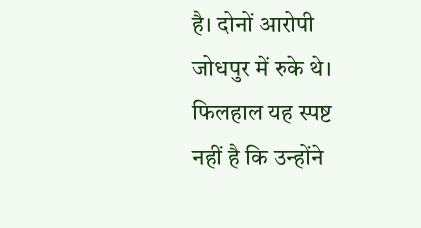है। दोनों आरोपी जोधपुर में रुके थे। फिलहाल यह स्पष्ट नहीं है कि उन्होंने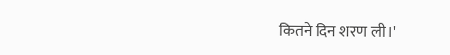कितने दिन शरण ली।'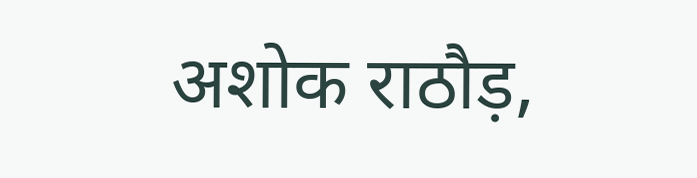अशोक राठौड़,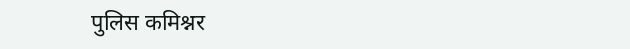पुलिस कमिश्नर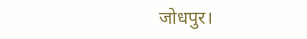जोधपुर।